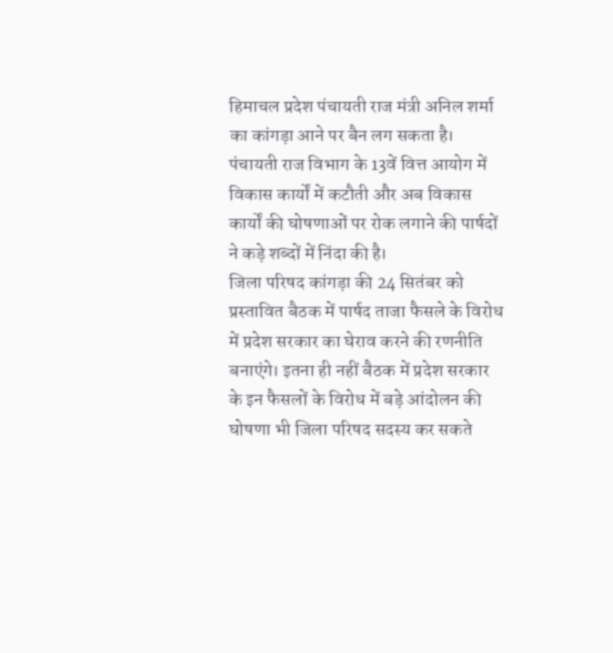हिमाचल प्रदेश पंचायती राज मंत्री अनिल शर्मा का कांगड़ा आने पर बैन लग सकता है। पंचायती राज विभाग के 13वें वित्त आयोग में विकास कार्यों में कटौती और अब विकास कार्यों की घोषणाओं पर रोक लगाने की पार्षदों ने कड़े शब्दों में निंदा की है।
जिला परिषद कांगड़ा की 24 सितंबर को प्रस्तावित बैठक में पार्षद ताजा फैसले के विरोध में प्रदेश सरकार का घेराव करने की रणनीति बनाएंगे। इतना ही नहीं बैठक में प्रदेश सरकार के इन फैसलों के विरोध में बड़े आंदोलन की घोषणा भी जिला परिषद सदस्य कर सकते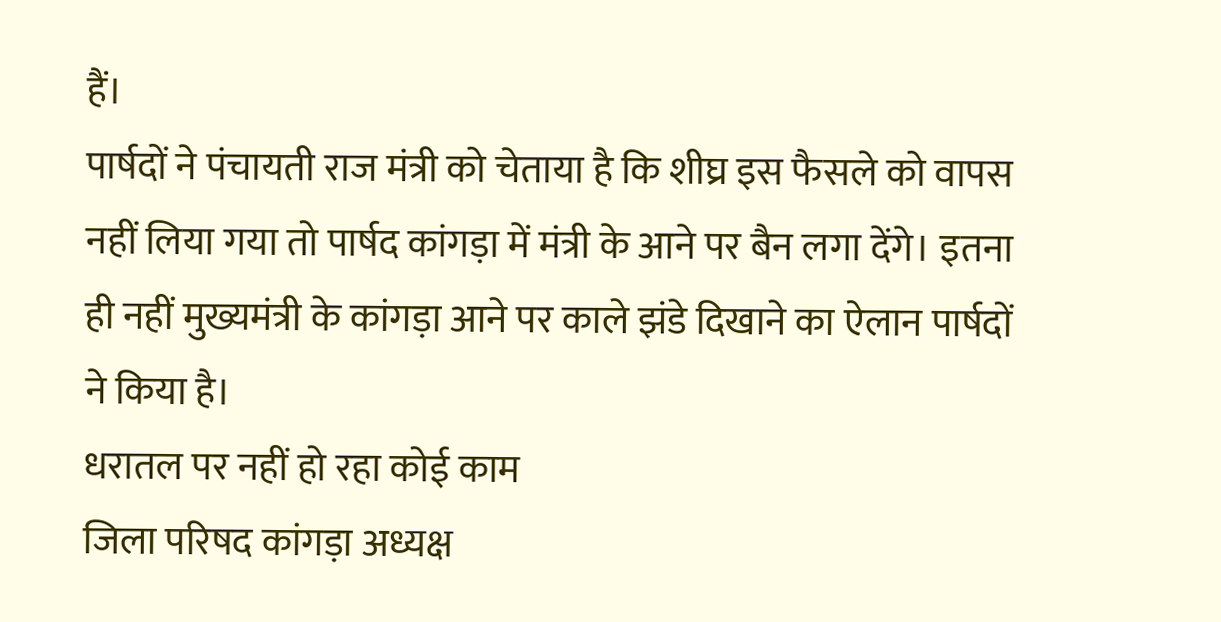हैं।
पार्षदों ने पंचायती राज मंत्री को चेताया है कि शीघ्र इस फैसले को वापस नहीं लिया गया तो पार्षद कांगड़ा में मंत्री के आने पर बैन लगा देंगे। इतना ही नहीं मुख्यमंत्री के कांगड़ा आने पर काले झंडे दिखाने का ऐलान पार्षदों ने किया है।
धरातल पर नहीं हो रहा कोई काम
जिला परिषद कांगड़ा अध्यक्ष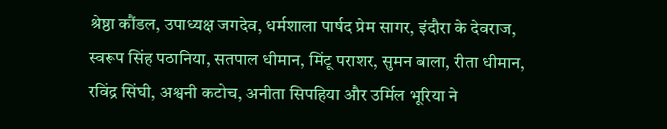श्रेष्ठा कौंडल, उपाध्यक्ष जगदेव, धर्मशाला पार्षद प्रेम सागर, इंदौरा के देवराज, स्वरूप सिंह पठानिया, सतपाल धीमान, मिंटू पराशर, सुमन बाला, रीता धीमान, रविंद्र सिंघी, अश्वनी कटोच, अनीता सिपहिया और उर्मिल भूरिया ने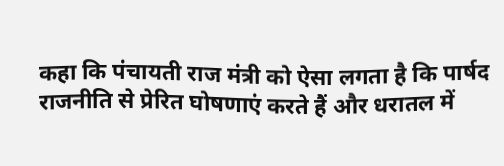कहा कि पंचायती राज मंत्री को ऐसा लगता है कि पार्षद राजनीति से प्रेरित घोषणाएं करते हैं और धरातल में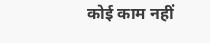कोई काम नहीं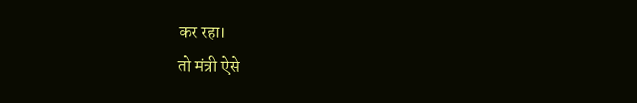कर रहा।
तो मंत्री ऐसे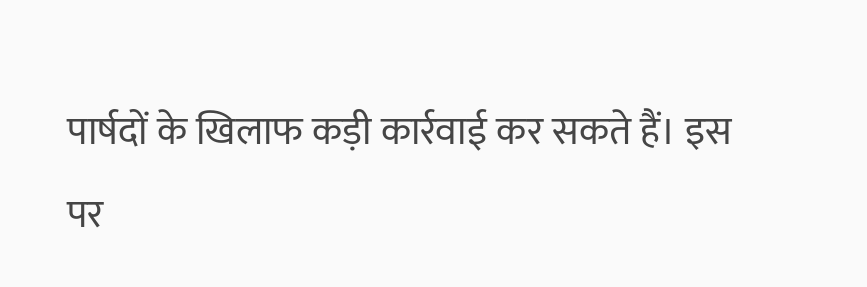पार्षदों के खिलाफ कड़ी कार्रवाई कर सकते हैं। इस पर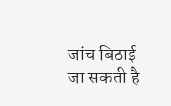जांच बिठाई जा सकती है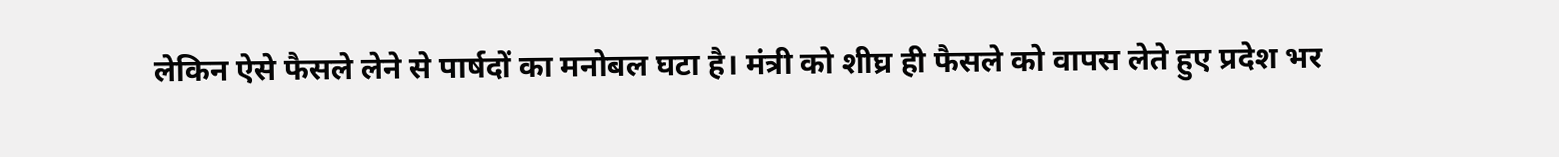लेकिन ऐसे फैसले लेने से पार्षदों का मनोबल घटा है। मंत्री को शीघ्र ही फैसले को वापस लेते हुए प्रदेश भर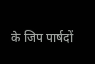के जिप पार्षदों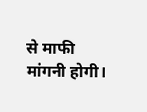से माफी मांगनी होगी।